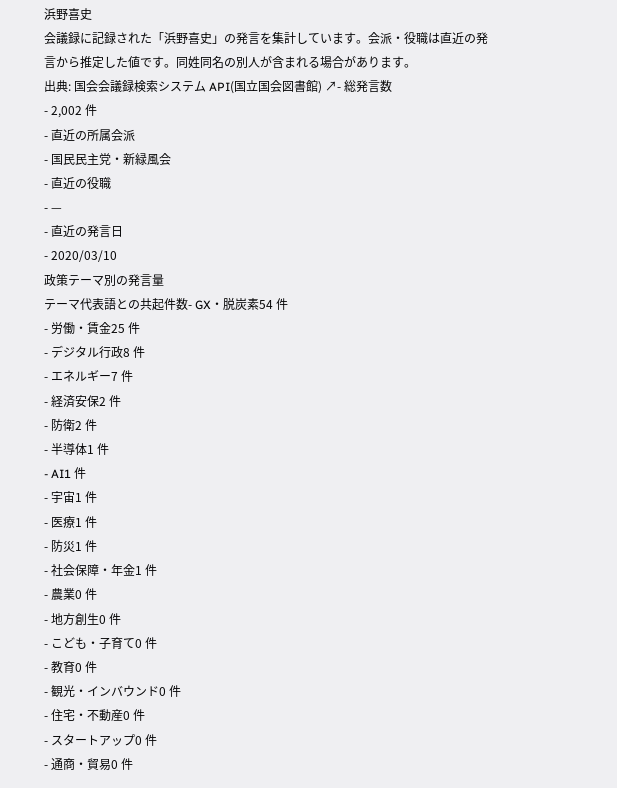浜野喜史
会議録に記録された「浜野喜史」の発言を集計しています。会派・役職は直近の発言から推定した値です。同姓同名の別人が含まれる場合があります。
出典: 国会会議録検索システム API(国立国会図書館) ↗- 総発言数
- 2,002 件
- 直近の所属会派
- 国民民主党・新緑風会
- 直近の役職
- —
- 直近の発言日
- 2020/03/10
政策テーマ別の発言量
テーマ代表語との共起件数- GX・脱炭素54 件
- 労働・賃金25 件
- デジタル行政8 件
- エネルギー7 件
- 経済安保2 件
- 防衛2 件
- 半導体1 件
- AI1 件
- 宇宙1 件
- 医療1 件
- 防災1 件
- 社会保障・年金1 件
- 農業0 件
- 地方創生0 件
- こども・子育て0 件
- 教育0 件
- 観光・インバウンド0 件
- 住宅・不動産0 件
- スタートアップ0 件
- 通商・貿易0 件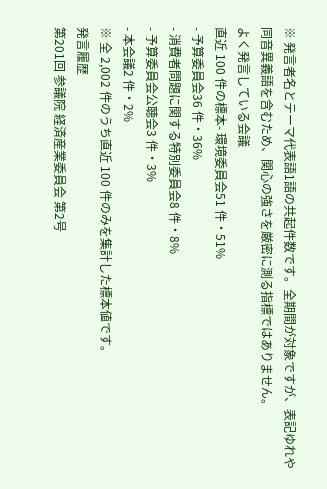※ 発言者名とテーマ代表語1語の共起件数です。全期間が対象ですが、表記ゆれや 同音異義語を含むため、関心の強さを厳密に測る指標ではありません。
よく発言している会議
直近 100 件の標本- 環境委員会51 件・51%
- 予算委員会36 件・36%
- 消費者問題に関する特別委員会8 件・8%
- 予算委員会公聴会3 件・3%
- 本会議2 件・2%
※ 全 2,002 件のうち直近 100 件のみを集計した標本値です。
発言履歴
第201回 参議院 経済産業委員会 第2号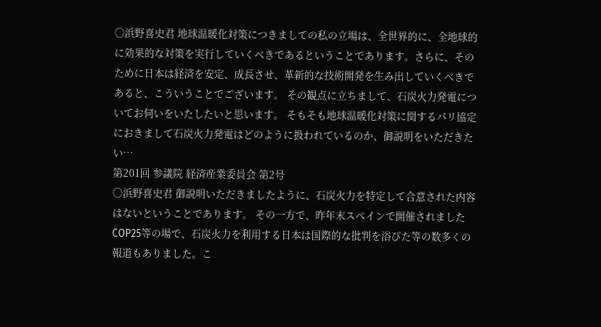○浜野喜史君 地球温暖化対策につきましての私の立場は、全世界的に、全地球的に効果的な対策を実行していくべきであるということであります。さらに、そのために日本は経済を安定、成長させ、革新的な技術開発を生み出していくべきであると、こういうことでございます。 その観点に立ちまして、石炭火力発電についてお伺いをいたしたいと思います。 そもそも地球温暖化対策に関するパリ協定におきまして石炭火力発電はどのように扱われているのか、御説明をいただきたい…
第201回 参議院 経済産業委員会 第2号
○浜野喜史君 御説明いただきましたように、石炭火力を特定して合意された内容はないということであります。 その一方で、昨年末スペインで開催されましたCOP25等の場で、石炭火力を利用する日本は国際的な批判を浴びた等の数多くの報道もありました。こ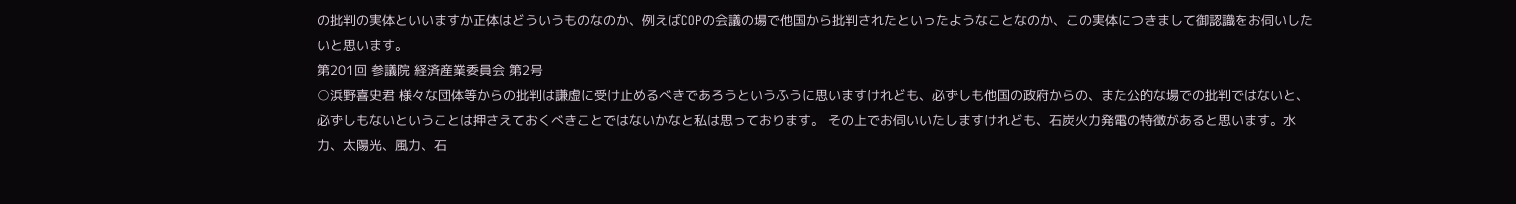の批判の実体といいますか正体はどういうものなのか、例えばCOPの会議の場で他国から批判されたといったようなことなのか、この実体につきまして御認識をお伺いしたいと思います。
第201回 参議院 経済産業委員会 第2号
○浜野喜史君 様々な団体等からの批判は謙虚に受け止めるべきであろうというふうに思いますけれども、必ずしも他国の政府からの、また公的な場での批判ではないと、必ずしもないということは押さえておくべきことではないかなと私は思っております。 その上でお伺いいたしますけれども、石炭火力発電の特徴があると思います。水力、太陽光、風力、石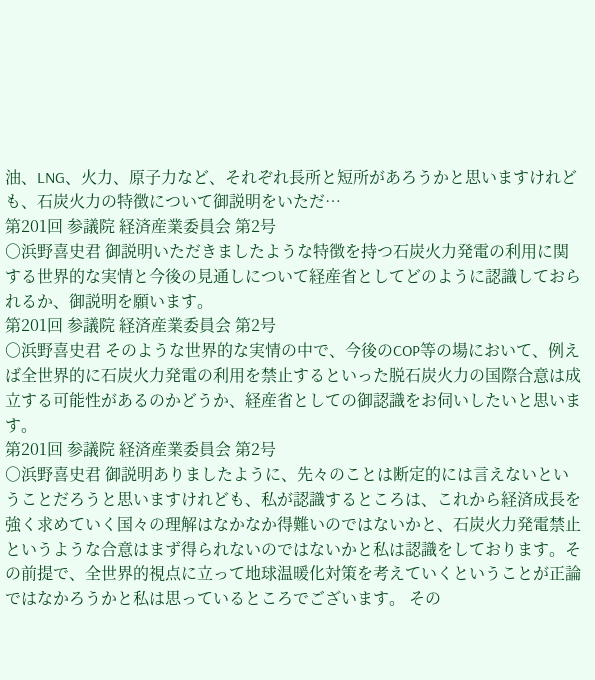油、LNG、火力、原子力など、それぞれ長所と短所があろうかと思いますけれども、石炭火力の特徴について御説明をいただ…
第201回 参議院 経済産業委員会 第2号
○浜野喜史君 御説明いただきましたような特徴を持つ石炭火力発電の利用に関する世界的な実情と今後の見通しについて経産省としてどのように認識しておられるか、御説明を願います。
第201回 参議院 経済産業委員会 第2号
○浜野喜史君 そのような世界的な実情の中で、今後のCOP等の場において、例えば全世界的に石炭火力発電の利用を禁止するといった脱石炭火力の国際合意は成立する可能性があるのかどうか、経産省としての御認識をお伺いしたいと思います。
第201回 参議院 経済産業委員会 第2号
○浜野喜史君 御説明ありましたように、先々のことは断定的には言えないということだろうと思いますけれども、私が認識するところは、これから経済成長を強く求めていく国々の理解はなかなか得難いのではないかと、石炭火力発電禁止というような合意はまず得られないのではないかと私は認識をしております。その前提で、全世界的視点に立って地球温暖化対策を考えていくということが正論ではなかろうかと私は思っているところでございます。 その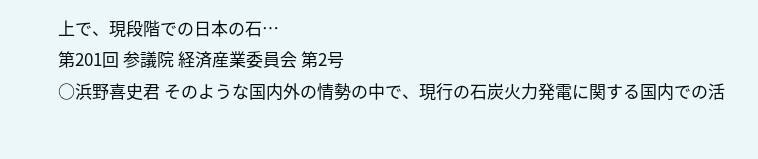上で、現段階での日本の石…
第201回 参議院 経済産業委員会 第2号
○浜野喜史君 そのような国内外の情勢の中で、現行の石炭火力発電に関する国内での活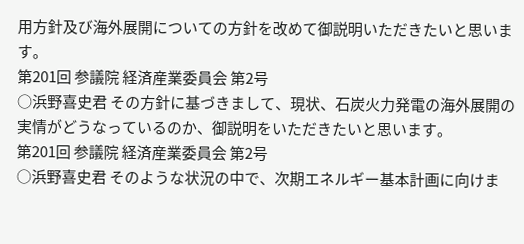用方針及び海外展開についての方針を改めて御説明いただきたいと思います。
第201回 参議院 経済産業委員会 第2号
○浜野喜史君 その方針に基づきまして、現状、石炭火力発電の海外展開の実情がどうなっているのか、御説明をいただきたいと思います。
第201回 参議院 経済産業委員会 第2号
○浜野喜史君 そのような状況の中で、次期エネルギー基本計画に向けま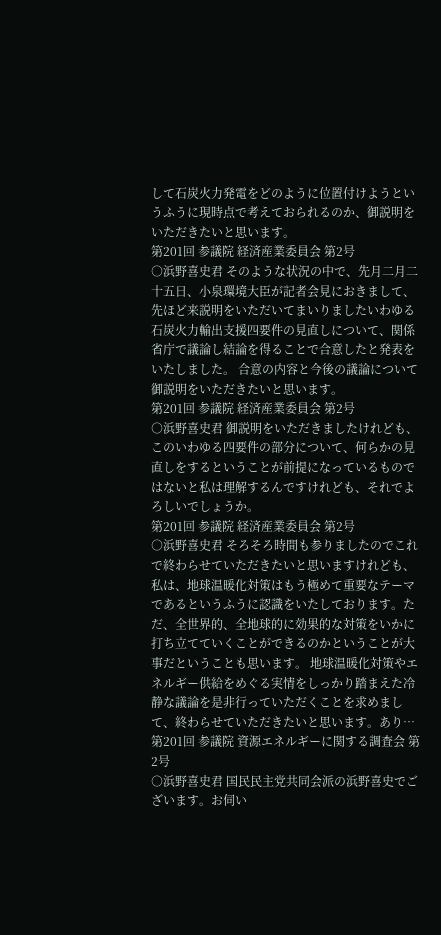して石炭火力発電をどのように位置付けようというふうに現時点で考えておられるのか、御説明をいただきたいと思います。
第201回 参議院 経済産業委員会 第2号
○浜野喜史君 そのような状況の中で、先月二月二十五日、小泉環境大臣が記者会見におきまして、先ほど来説明をいただいてまいりましたいわゆる石炭火力輸出支援四要件の見直しについて、関係省庁で議論し結論を得ることで合意したと発表をいたしました。 合意の内容と今後の議論について御説明をいただきたいと思います。
第201回 参議院 経済産業委員会 第2号
○浜野喜史君 御説明をいただきましたけれども、このいわゆる四要件の部分について、何らかの見直しをするということが前提になっているものではないと私は理解するんですけれども、それでよろしいでしょうか。
第201回 参議院 経済産業委員会 第2号
○浜野喜史君 そろそろ時間も参りましたのでこれで終わらせていただきたいと思いますけれども、私は、地球温暖化対策はもう極めて重要なテーマであるというふうに認識をいたしております。ただ、全世界的、全地球的に効果的な対策をいかに打ち立てていくことができるのかということが大事だということも思います。 地球温暖化対策やエネルギー供給をめぐる実情をしっかり踏まえた冷静な議論を是非行っていただくことを求めまして、終わらせていただきたいと思います。あり…
第201回 参議院 資源エネルギーに関する調査会 第2号
○浜野喜史君 国民民主党共同会派の浜野喜史でございます。お伺い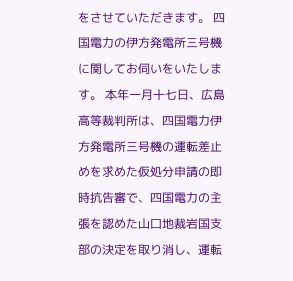をさせていただきます。 四国電力の伊方発電所三号機に関してお伺いをいたします。 本年一月十七日、広島高等裁判所は、四国電力伊方発電所三号機の運転差止めを求めた仮処分申請の即時抗告審で、四国電力の主張を認めた山口地裁岩国支部の決定を取り消し、運転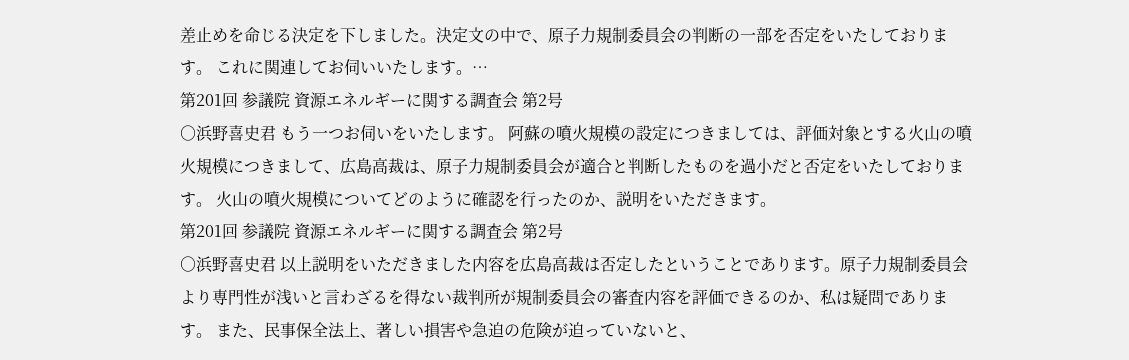差止めを命じる決定を下しました。決定文の中で、原子力規制委員会の判断の一部を否定をいたしております。 これに関連してお伺いいたします。…
第201回 参議院 資源エネルギーに関する調査会 第2号
○浜野喜史君 もう一つお伺いをいたします。 阿蘇の噴火規模の設定につきましては、評価対象とする火山の噴火規模につきまして、広島高裁は、原子力規制委員会が適合と判断したものを過小だと否定をいたしております。 火山の噴火規模についてどのように確認を行ったのか、説明をいただきます。
第201回 参議院 資源エネルギーに関する調査会 第2号
○浜野喜史君 以上説明をいただきました内容を広島高裁は否定したということであります。原子力規制委員会より専門性が浅いと言わざるを得ない裁判所が規制委員会の審査内容を評価できるのか、私は疑問であります。 また、民事保全法上、著しい損害や急迫の危険が迫っていないと、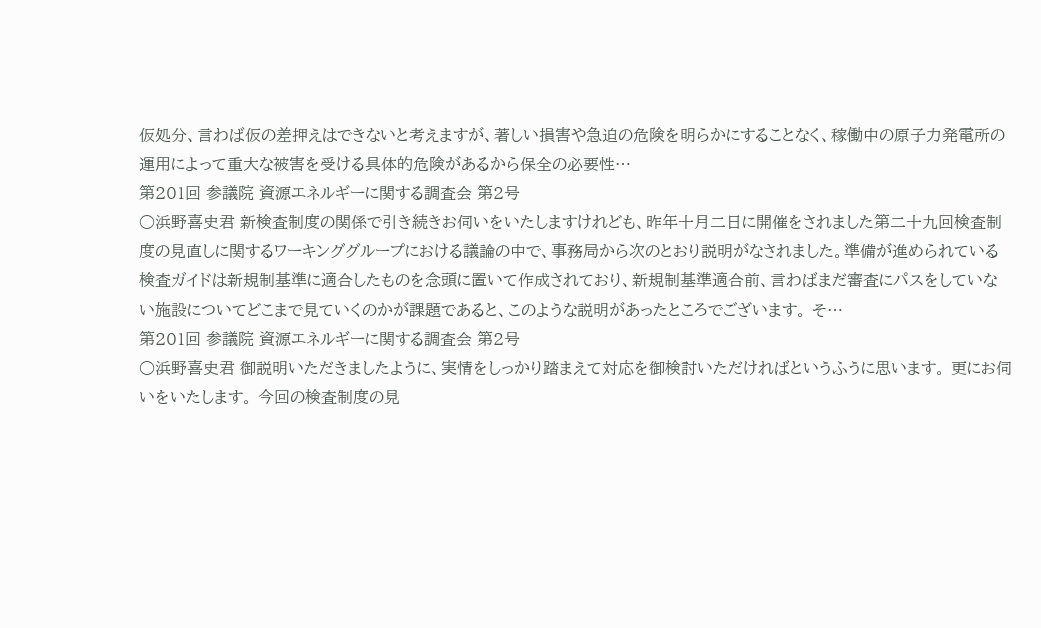仮処分、言わば仮の差押えはできないと考えますが、著しい損害や急迫の危険を明らかにすることなく、稼働中の原子力発電所の運用によって重大な被害を受ける具体的危険があるから保全の必要性…
第201回 参議院 資源エネルギーに関する調査会 第2号
○浜野喜史君 新検査制度の関係で引き続きお伺いをいたしますけれども、昨年十月二日に開催をされました第二十九回検査制度の見直しに関するワーキンググループにおける議論の中で、事務局から次のとおり説明がなされました。準備が進められている検査ガイドは新規制基準に適合したものを念頭に置いて作成されており、新規制基準適合前、言わばまだ審査にパスをしていない施設についてどこまで見ていくのかが課題であると、このような説明があったところでございます。 そ…
第201回 参議院 資源エネルギーに関する調査会 第2号
○浜野喜史君 御説明いただきましたように、実情をしっかり踏まえて対応を御検討いただければというふうに思います。 更にお伺いをいたします。 今回の検査制度の見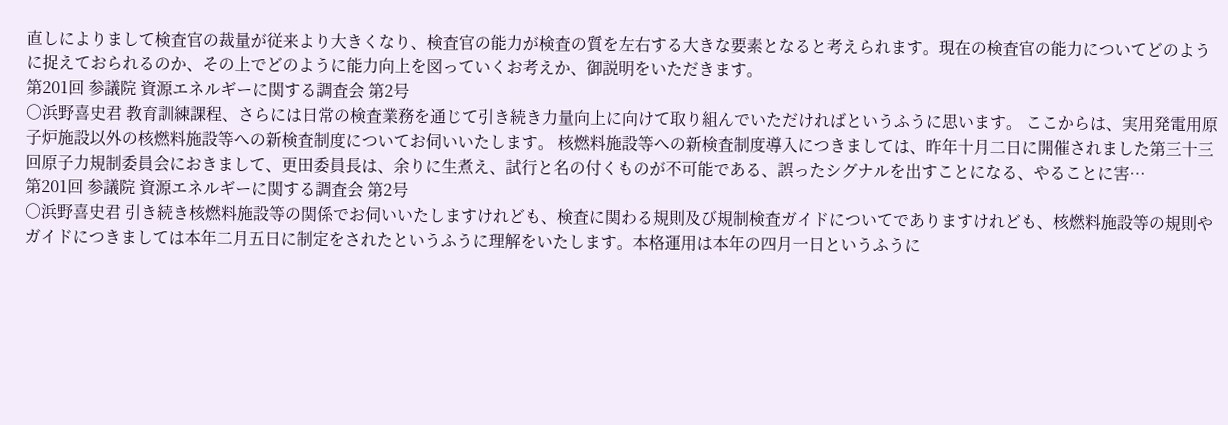直しによりまして検査官の裁量が従来より大きくなり、検査官の能力が検査の質を左右する大きな要素となると考えられます。現在の検査官の能力についてどのように捉えておられるのか、その上でどのように能力向上を図っていくお考えか、御説明をいただきます。
第201回 参議院 資源エネルギーに関する調査会 第2号
○浜野喜史君 教育訓練課程、さらには日常の検査業務を通じて引き続き力量向上に向けて取り組んでいただければというふうに思います。 ここからは、実用発電用原子炉施設以外の核燃料施設等への新検査制度についてお伺いいたします。 核燃料施設等への新検査制度導入につきましては、昨年十月二日に開催されました第三十三回原子力規制委員会におきまして、更田委員長は、余りに生煮え、試行と名の付くものが不可能である、誤ったシグナルを出すことになる、やることに害…
第201回 参議院 資源エネルギーに関する調査会 第2号
○浜野喜史君 引き続き核燃料施設等の関係でお伺いいたしますけれども、検査に関わる規則及び規制検査ガイドについてでありますけれども、核燃料施設等の規則やガイドにつきましては本年二月五日に制定をされたというふうに理解をいたします。本格運用は本年の四月一日というふうに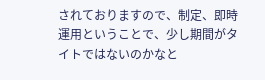されておりますので、制定、即時運用ということで、少し期間がタイトではないのかなと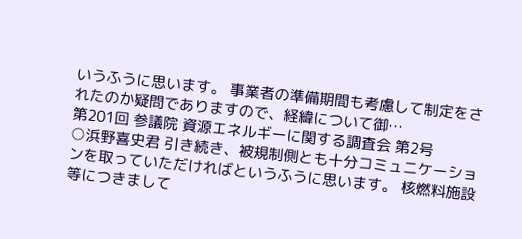いうふうに思います。 事業者の準備期間も考慮して制定をされたのか疑問でありますので、経緯について御…
第201回 参議院 資源エネルギーに関する調査会 第2号
○浜野喜史君 引き続き、被規制側とも十分コミュニケーションを取っていただければというふうに思います。 核燃料施設等につきまして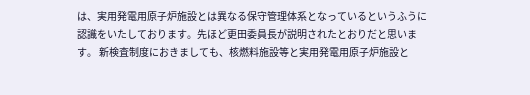は、実用発電用原子炉施設とは異なる保守管理体系となっているというふうに認識をいたしております。先ほど更田委員長が説明されたとおりだと思います。 新検査制度におきましても、核燃料施設等と実用発電用原子炉施設と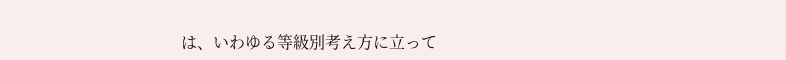は、いわゆる等級別考え方に立って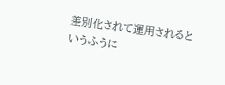差別化されて運用されるというふうに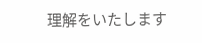理解をいたします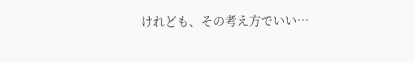けれども、その考え方でいい…